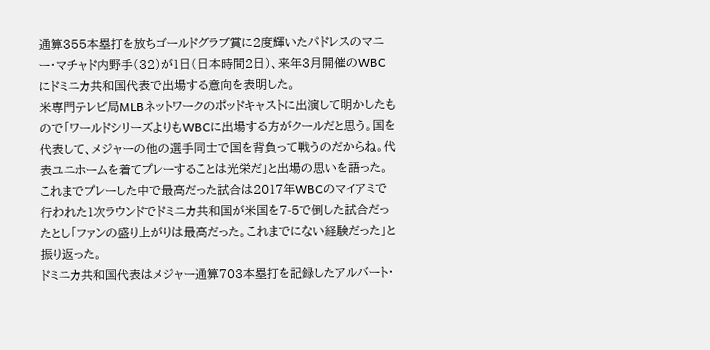通算355本塁打を放ちゴールドグラブ賞に2度輝いたパドレスのマニー・マチャド内野手(32)が1日(日本時間2日)、来年3月開催のWBCにドミニカ共和国代表で出場する意向を表明した。
米専門テレビ局MLBネットワークのポッドキャストに出演して明かしたもので「ワールドシリーズよりもWBCに出場する方がクールだと思う。国を代表して、メジャーの他の選手同士で国を背負って戦うのだからね。代表ユニホームを着てプレーすることは光栄だ」と出場の思いを語った。これまでプレーした中で最高だった試合は2017年WBCのマイアミで行われた1次ラウンドでドミニカ共和国が米国を7-5で倒した試合だったとし「ファンの盛り上がりは最高だった。これまでにない経験だった」と振り返った。
ドミニカ共和国代表はメジャー通算703本塁打を記録したアルバート・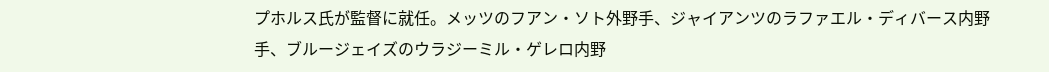プホルス氏が監督に就任。メッツのフアン・ソト外野手、ジャイアンツのラファエル・ディバース内野手、ブルージェイズのウラジーミル・ゲレロ内野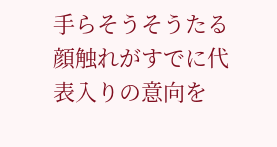手らそうそうたる顔触れがすでに代表入りの意向を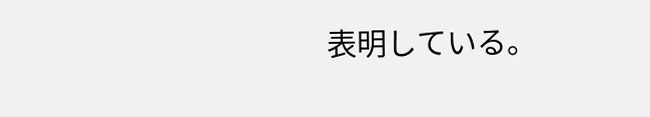表明している。